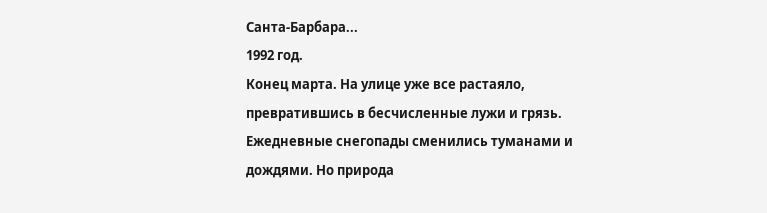Санта-Барбара...
1992 год.
Конец марта. На улице уже все растаяло, превратившись в бесчисленные лужи и грязь. Ежедневные снегопады сменились туманами и дождями. Но природа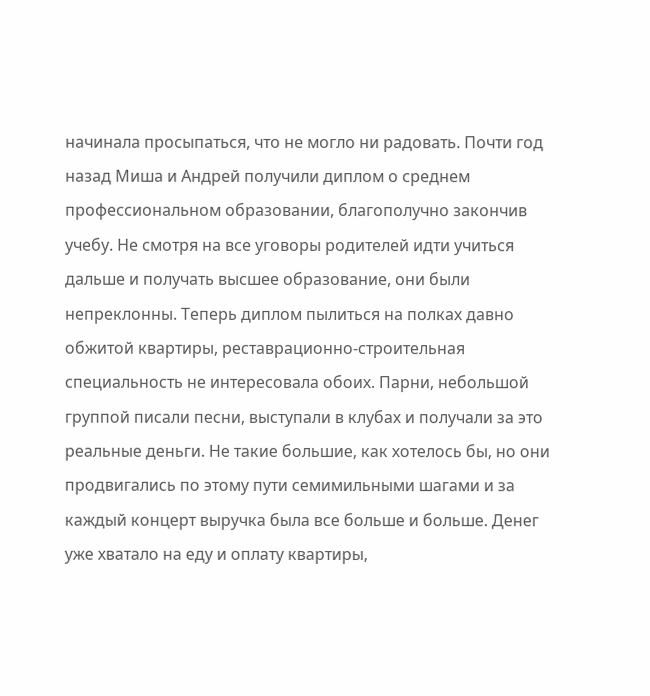начинала просыпаться, что не могло ни радовать. Почти год назад Миша и Андрей получили диплом о среднем профессиональном образовании, благополучно закончив учебу. Не смотря на все уговоры родителей идти учиться дальше и получать высшее образование, они были непреклонны. Теперь диплом пылиться на полках давно обжитой квартиры, реставрационно-строительная специальность не интересовала обоих. Парни, небольшой группой писали песни, выступали в клубах и получали за это реальные деньги. Не такие большие, как хотелось бы, но они продвигались по этому пути семимильными шагами и за каждый концерт выручка была все больше и больше. Денег уже хватало на еду и оплату квартиры,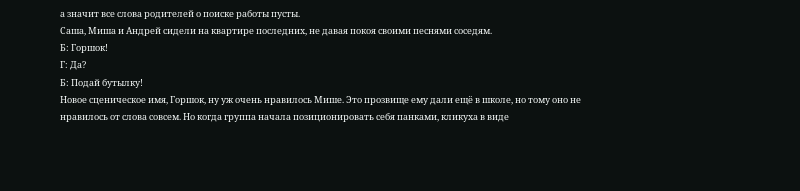а значит все слова родителей о поиске работы пусты.
Саша, Миша и Андрей сидели на квартире последних, не давая покоя своими песнями соседям.
Б: Горшок!
Г: Да?
Б: Подай бутылку!
Новое сценическое имя, Горшок, ну уж очень нравилось Мише. Это прозвище ему дали ещё в школе, но тому оно не нравилось от слова совсем. Но когда группа начала позиционировать себя панками, кликуха в виде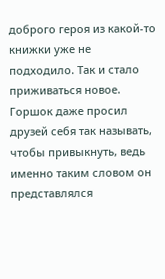доброго героя из какой-то книжки уже не подходило. Так и стало приживаться новое. Горшок даже просил друзей себя так называть, чтобы привыкнуть, ведь именно таким словом он представлялся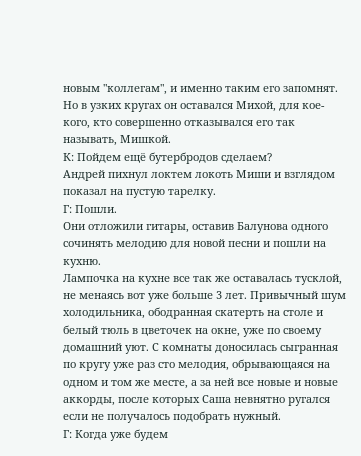новым "коллегам", и именно таким его запомнят. Но в узких кругах он оставался Михой, для кое-кого, кто совершенно отказывался его так называть, Мишкой.
К: Пойдем ещё бутербродов сделаем?
Андрей пихнул локтем локоть Миши и взглядом показал на пустую тарелку.
Г: Пошли.
Они отложили гитары, оставив Балунова одного сочинять мелодию для новой песни и пошли на кухню.
Лампочка на кухне все так же оставалась тусклой, не менаясь вот уже больше 3 лет. Привычный шум холодильника, ободранная скатерть на столе и белый тюль в цветочек на окне, уже по своему домашний уют. С комнаты доносилась сыгранная по кругу уже раз сто мелодия, обрывающаяся на одном и том же месте, а за ней все новые и новые аккорды, после которых Саша невнятно ругался если не получалось подобрать нужный.
Г: Когда уже будем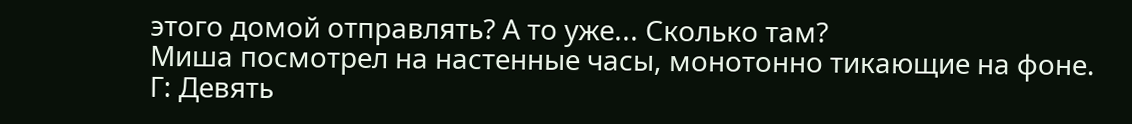этого домой отправлять? А то уже... Сколько там?
Миша посмотрел на настенные часы, монотонно тикающие на фоне.
Г: Девять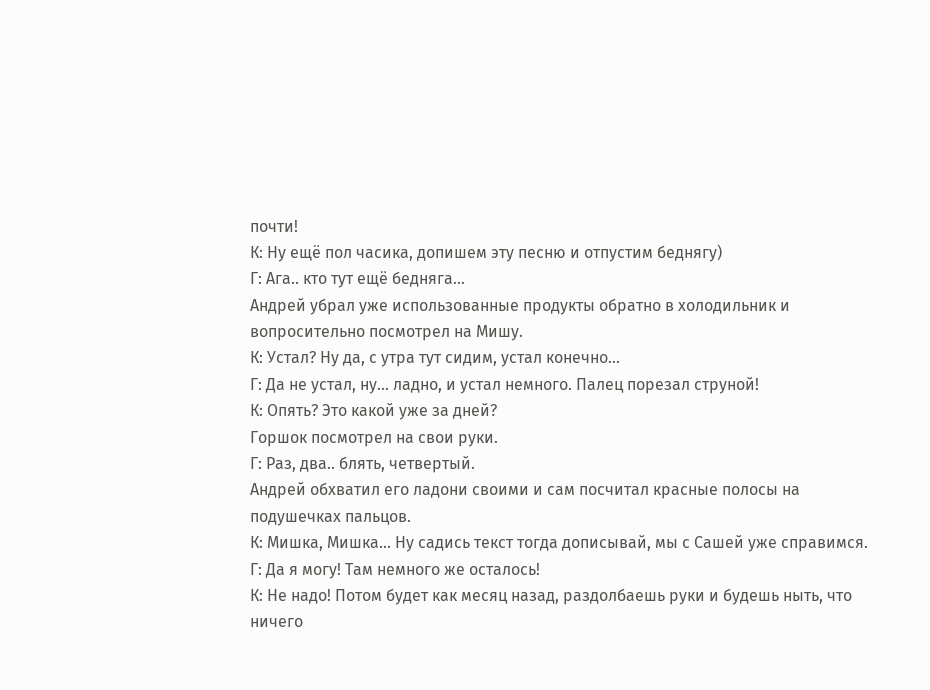почти!
К: Ну ещё пол часика, допишем эту песню и отпустим беднягу)
Г: Ага.. кто тут ещё бедняга...
Андрей убрал уже использованные продукты обратно в холодильник и вопросительно посмотрел на Мишу.
К: Устал? Ну да, с утра тут сидим, устал конечно...
Г: Да не устал, ну... ладно, и устал немного. Палец порезал струной!
К: Опять? Это какой уже за дней?
Горшок посмотрел на свои руки.
Г: Раз, два.. блять, четвертый.
Андрей обхватил его ладони своими и сам посчитал красные полосы на подушечках пальцов.
К: Мишка, Мишка... Ну садись текст тогда дописывай, мы с Сашей уже справимся.
Г: Да я могу! Там немного же осталось!
К: Не надо! Потом будет как месяц назад, раздолбаешь руки и будешь ныть, что ничего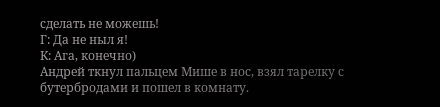сделать не можешь!
Г: Да не ныл я!
К: Ага, конечно)
Андрей ткнул пальцем Мише в нос, взял тарелку с бутербродами и пошел в комнату.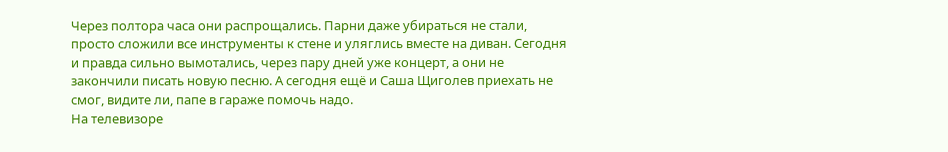Через полтора часа они распрощались. Парни даже убираться не стали, просто сложили все инструменты к стене и уляглись вместе на диван. Сегодня и правда сильно вымотались, через пару дней уже концерт, а они не закончили писать новую песню. А сегодня ещё и Саша Щиголев приехать не смог, видите ли, папе в гараже помочь надо.
На телевизоре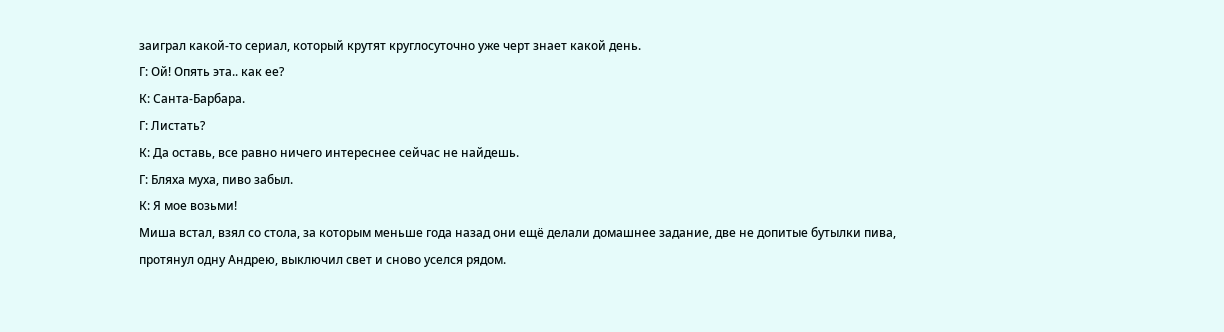заиграл какой-то сериал, который крутят круглосуточно уже черт знает какой день.
Г: Ой! Опять эта.. как ее?
К: Санта-Барбара.
Г: Листать?
К: Да оставь, все равно ничего интереснее сейчас не найдешь.
Г: Бляха муха, пиво забыл.
К: Я мое возьми!
Миша встал, взял со стола, за которым меньше года назад они ещё делали домашнее задание, две не допитые бутылки пива, протянул одну Андрею, выключил свет и сново уселся рядом.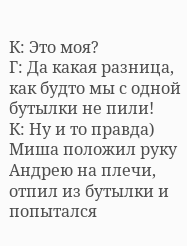К: Это моя?
Г: Да какая разница, как будто мы с одной бутылки не пили!
К: Ну и то правда)
Миша положил руку Андрею на плечи, отпил из бутылки и попытался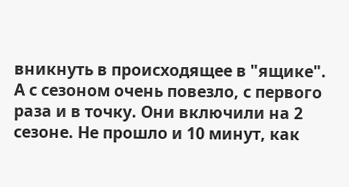вникнуть в происходящее в "ящике". А с сезоном очень повезло, с первого раза и в точку. Они включили на 2 сезоне. Не прошло и 10 минут, как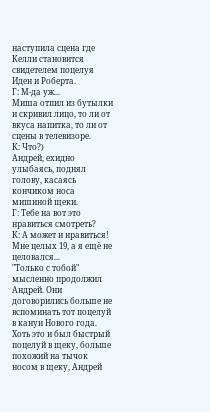наступила сцена где Келли становится свидетелем поцелуя Иден и Роберта.
Г: М-да уж...
Миша отпил из бутылки и скривил лицо, то ли от вкуса напитка, то ли от сцены в телевизоре.
К: Что?)
Андрей, ехидно улыбаясь, поднял голову, касаясь кончиком носа мишиной щеки.
Г: Тебе на вот это нравиться смотреть?
К: А может и нравиться! Мне целых 19, а я ещё не целовался...
"Только с тобой" мысленно продолжил Андрей. Они договорились больше не вспоминать тот поцелуй в канун Нового года. Хоть это и был быстрый поцелуй в щеку, больше похожий на тычок носом в щеку, Андрей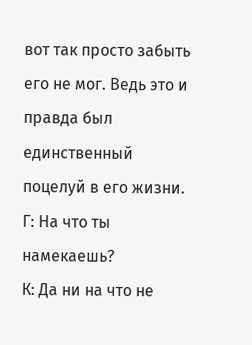вот так просто забыть его не мог. Ведь это и правда был единственный поцелуй в его жизни.
Г: На что ты намекаешь?
К: Да ни на что не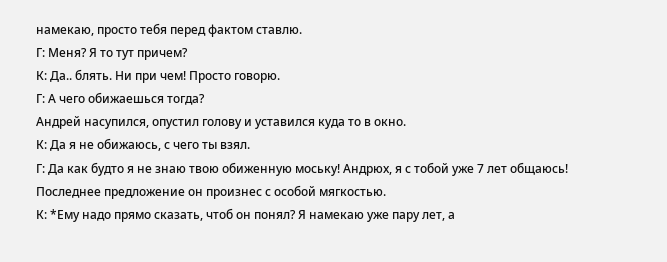намекаю, просто тебя перед фактом ставлю.
Г: Меня? Я то тут причем?
К: Да.. блять. Ни при чем! Просто говорю.
Г: А чего обижаешься тогда?
Андрей насупился, опустил голову и уставился куда то в окно.
К: Да я не обижаюсь, с чего ты взял.
Г: Да как будто я не знаю твою обиженную моську! Андрюх, я с тобой уже 7 лет общаюсь!
Последнее предложение он произнес с особой мягкостью.
К: *Ему надо прямо сказать, чтоб он понял? Я намекаю уже пару лет, а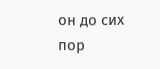он до сих пор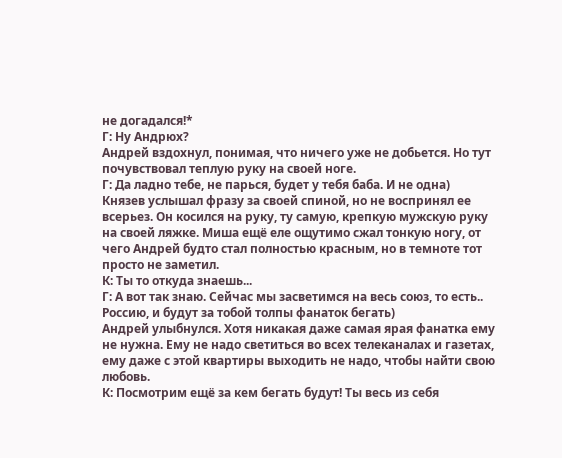не догадался!*
Г: Ну Андрюх?
Андрей вздохнул, понимая, что ничего уже не добьется. Но тут почувствовал теплую руку на своей ноге.
Г: Да ладно тебе, не парься, будет у тебя баба. И не одна)
Князев услышал фразу за своей спиной, но не воспринял ее всерьез. Он косился на руку, ту самую, крепкую мужскую руку на своей ляжке. Миша ещё еле ощутимо сжал тонкую ногу, от чего Андрей будто стал полностью красным, но в темноте тот просто не заметил.
К: Ты то откуда знаешь...
Г: А вот так знаю. Сейчас мы засветимся на весь союз, то есть.. Россию, и будут за тобой толпы фанаток бегать)
Андрей улыбнулся. Хотя никакая даже самая ярая фанатка ему не нужна. Ему не надо светиться во всех телеканалах и газетах, ему даже с этой квартиры выходить не надо, чтобы найти свою любовь.
К: Посмотрим ещё за кем бегать будут! Ты весь из себя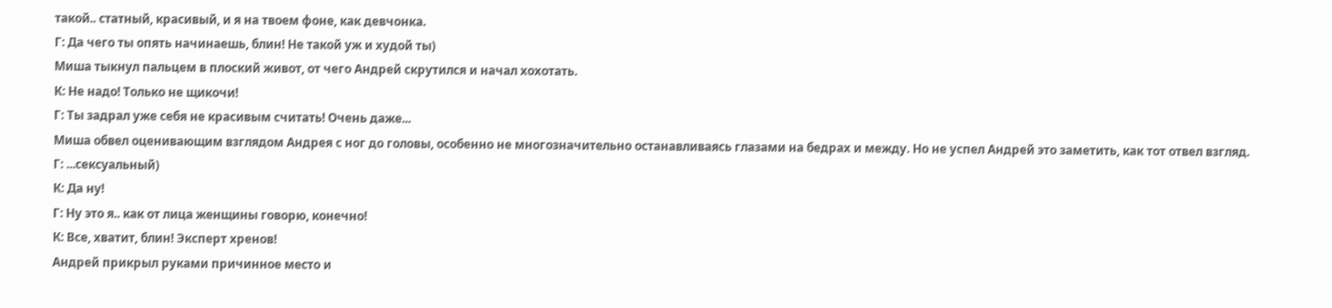такой.. статный, красивый, и я на твоем фоне, как девчонка.
Г: Да чего ты опять начинаешь, блин! Не такой уж и худой ты)
Миша тыкнул пальцем в плоский живот, от чего Андрей скрутился и начал хохотать.
К: Не надо! Только не щикочи!
Г: Ты задрал уже себя не красивым считать! Очень даже...
Миша обвел оценивающим взглядом Андрея с ног до головы, особенно не многозначительно останавливаясь глазами на бедрах и между. Но не успел Андрей это заметить, как тот отвел взгляд.
Г: ...сексуальный)
К: Да ну!
Г: Ну это я.. как от лица женщины говорю, конечно!
К: Все, хватит, блин! Эксперт хренов!
Андрей прикрыл руками причинное место и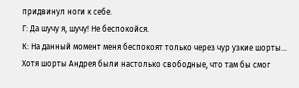придвинул ноги к себе.
Г: Да шучу я, шучу! Не беспокойся.
К: На данный момент меня беспокоят только через чур узкие шорты...
Хотя шорты Андрея были настолько свободные, что там бы смог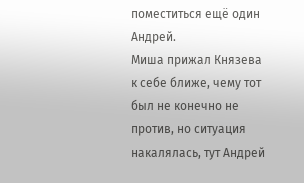поместиться ещё один Андрей.
Миша прижал Князева к себе ближе, чему тот был не конечно не против, но ситуация накалялась, тут Андрей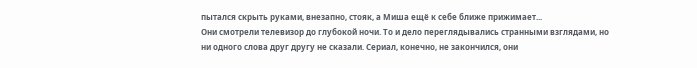пытался скрыть руками, внезапно, стояк, а Миша ещё к себе ближе прижимает...
Они смотрели телевизор до глубокой ночи. То и дело переглядывались странными взглядами, но ни одного слова друг другу не сказали. Сериал, конечно, не закончился, они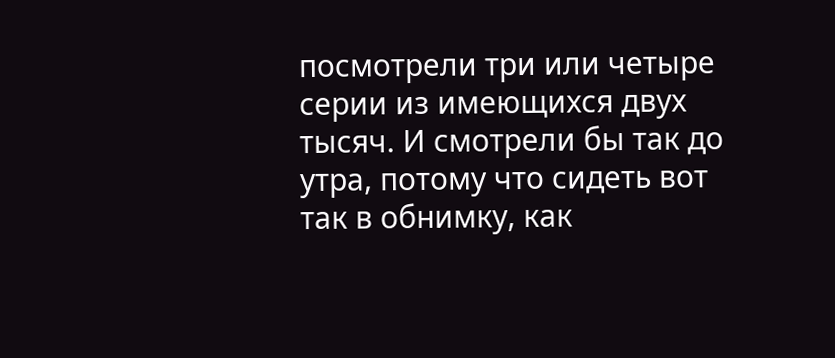посмотрели три или четыре серии из имеющихся двух тысяч. И смотрели бы так до утра, потому что сидеть вот так в обнимку, как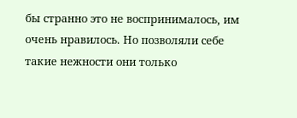бы странно это не воспринималось, им очень нравилось. Но позволяли себе такие нежности они только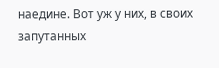наедине. Вот уж у них, в своих запутанных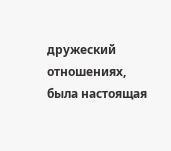дружеский отношениях, была настоящая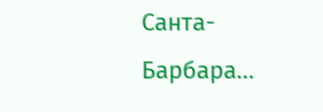Санта-Барбара...